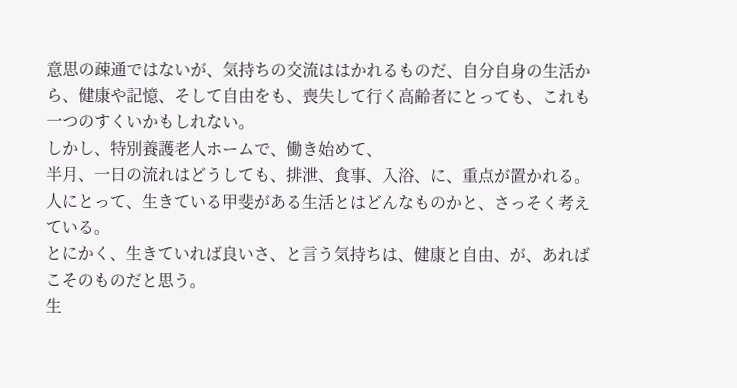意思の疎通ではないが、気持ちの交流ははかれるものだ、自分自身の生活から、健康や記憶、そして自由をも、喪失して行く高齢者にとっても、これも一つのすくいかもしれない。
しかし、特別養護老人ホームで、働き始めて、
半月、一日の流れはどうしても、排泄、食事、入浴、に、重点が置かれる。
人にとって、生きている甲斐がある生活とはどんなものかと、さっそく考えている。
とにかく、生きていれば良いさ、と言う気持ちは、健康と自由、が、あればこそのものだと思う。
生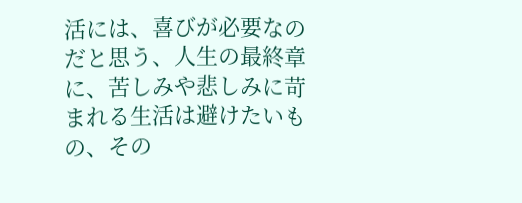活には、喜びが必要なのだと思う、人生の最終章に、苦しみや悲しみに苛まれる生活は避けたいもの、その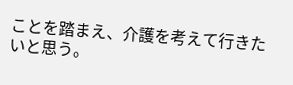ことを踏まえ、介護を考えて行きたいと思う。